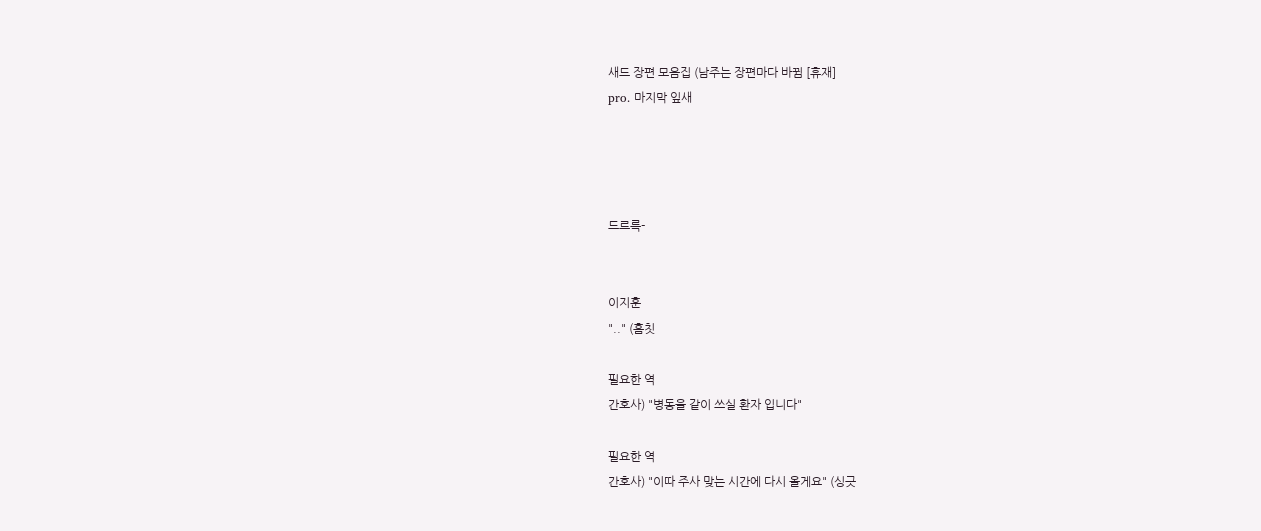새드 장편 모음집 (남주는 장편마다 바뀜 [휴재]
pro. 마지막 잎새




드르륵-


이지훈
".." (흠칫

필요한 역
간호사) "병동을 같이 쓰실 환자 입니다"

필요한 역
간호사) "이따 주사 맞는 시간에 다시 올게요" (싱긋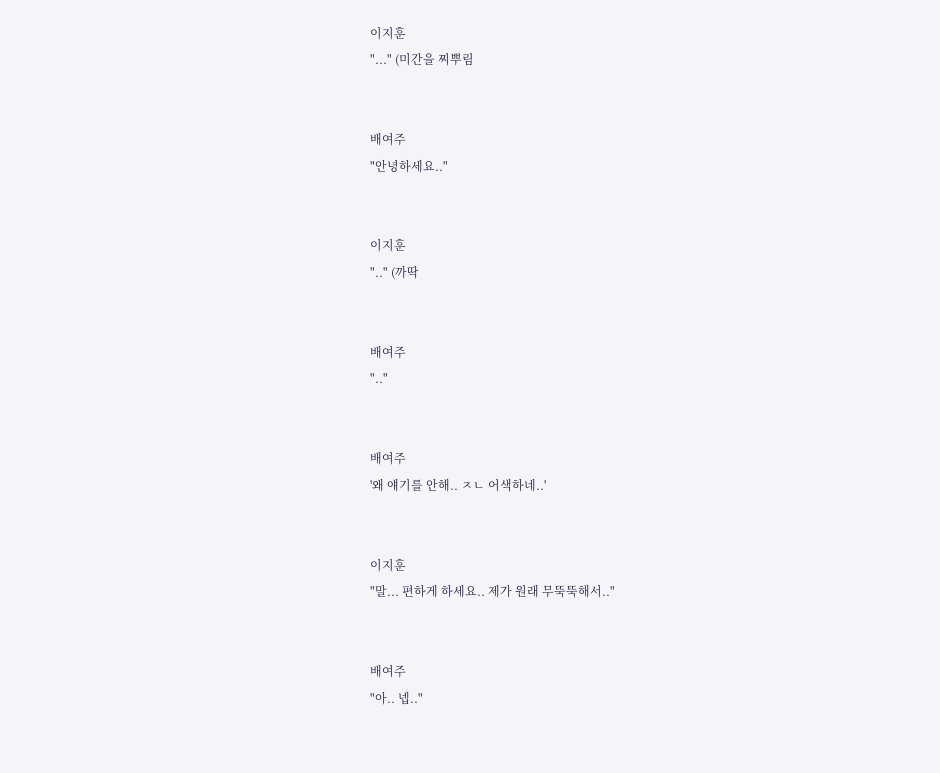이지훈
"..." (미간을 찌뿌림


배여주
"안녕하세요.."


이지훈
".." (까딱


배여주
".."


배여주
'왜 얘기를 안해.. ㅈㄴ 어색하네..'


이지훈
"말... 편하게 하세요.. 제가 원래 무뚝뚝해서.."


배여주
"아.. 넵.."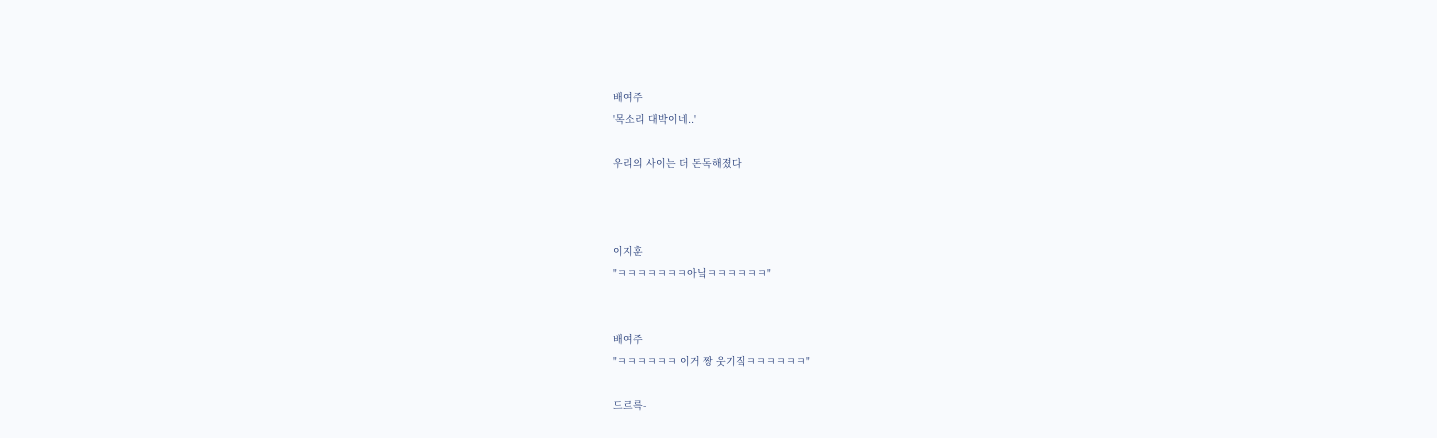배여주
'목소리 대박이네..'

우리의 사이는 더 돈독해졌다



이지훈
"ㅋㅋㅋㅋㅋㅋㅋ아닠ㅋㅋㅋㅋㅋㅋ"


배여주
"ㅋㅋㅋㅋㅋㅋ 이거 짱 웃기짘ㅋㅋㅋㅋㅋㅋ"

드르륵-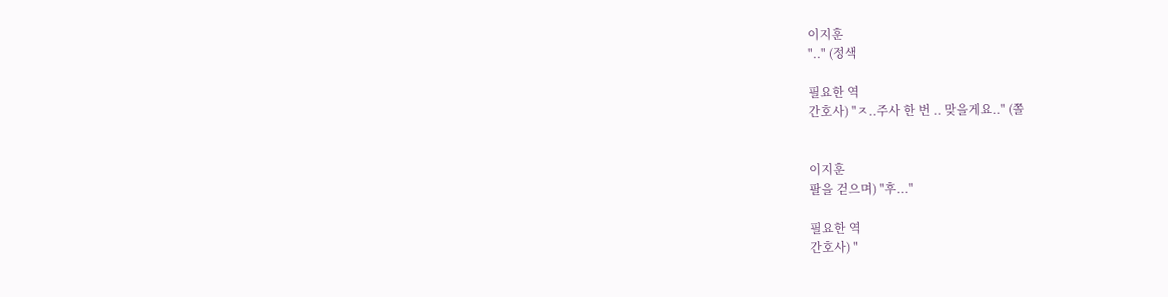이지훈
".." (정색

필요한 역
간호사) "ㅈ..주사 한 번 .. 맞을게요.." (쫄


이지훈
팔을 걷으며) "후..."

필요한 역
간호사) "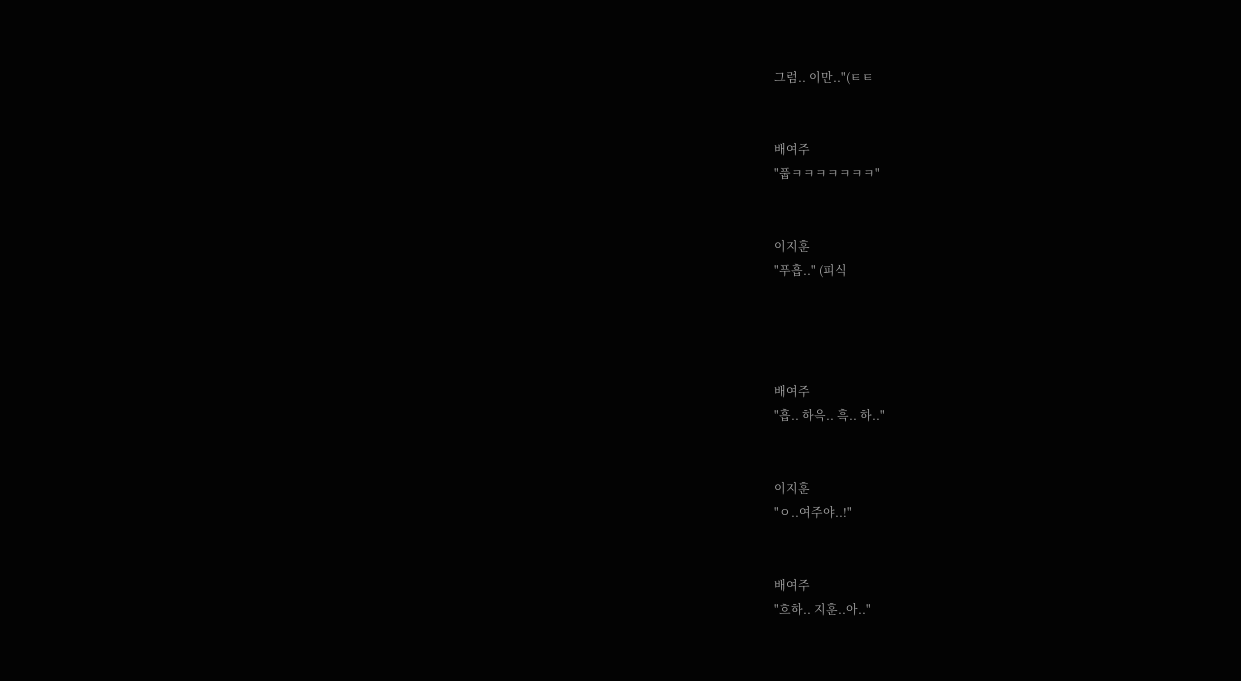그럼.. 이만.."(ㅌㅌ


배여주
"풉ㅋㅋㅋㅋㅋㅋㅋ"


이지훈
"푸흡.." (피식




배여주
"흡.. 하윽.. 흑.. 하.."


이지훈
"ㅇ..여주야..!"


배여주
"흐하.. 지훈..아.."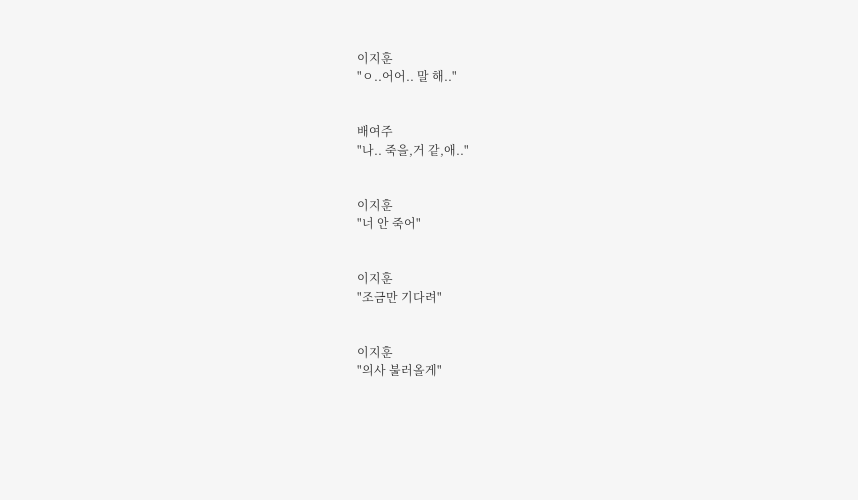이지훈
"ㅇ..어어.. 말 해.."


배여주
"나.. 죽을,거 같,애.."


이지훈
"너 안 죽어"


이지훈
"조금만 기다려"


이지훈
"의사 불러올게"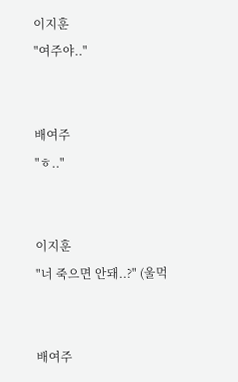이지훈
"여주야.."


배여주
"ㅎ.."


이지훈
"너 죽으면 안돼..?" (울먹


배여주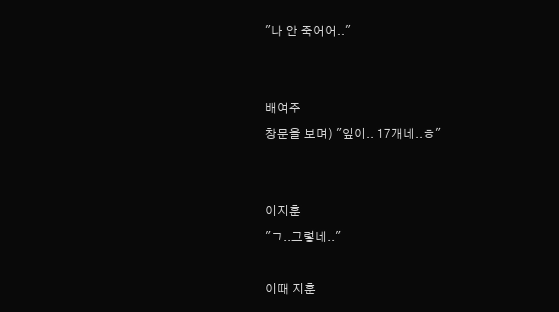"나 안 죽어어.."


배여주
창문을 보며) "잎이.. 17개네..ㅎ"


이지훈
"ㄱ..그렇네.."

이때 지훈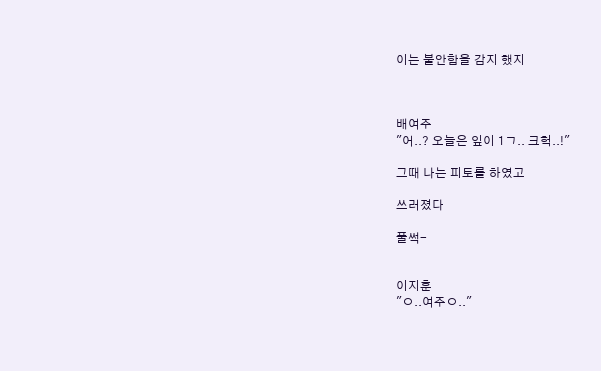이는 불안함을 감지 했지



배여주
"어..? 오늘은 잎이 1ㄱ.. 크헉..!"

그때 나는 피토를 하였고

쓰러졌다

풀썩-


이지훈
"ㅇ..여주ㅇ.."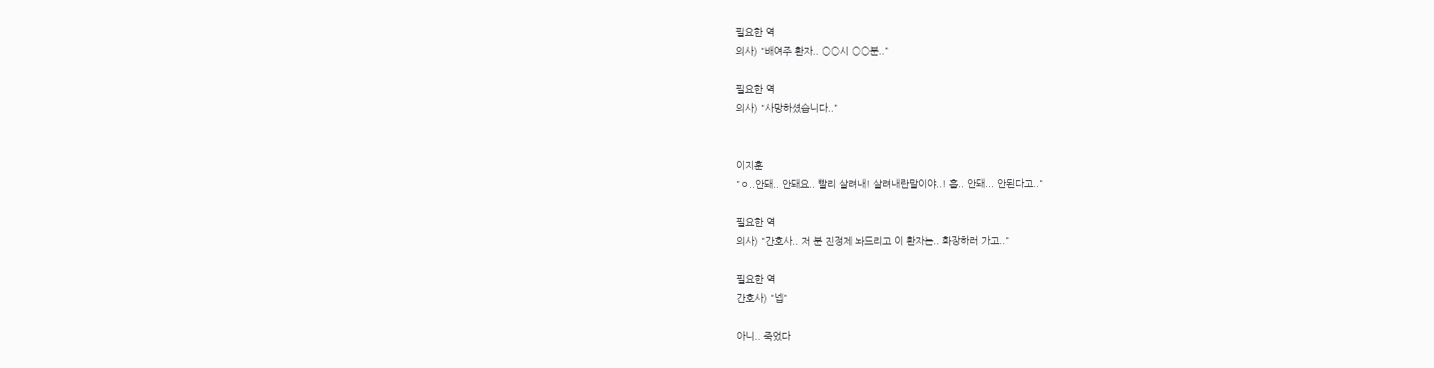필요한 역
의사) "배여주 환자.. ○○시 ○○분.."

필요한 역
의사) "사망하셨습니다.."


이지훈
"ㅇ..안돼.. 안돼요.. 빨리 살려내! 살려내란말이야..! 흡.. 안돼... 안된다고.."

필요한 역
의사) "간호사.. 저 분 진정제 놔드리고 이 환자는.. 화장하러 가고.."

필요한 역
간호사) "넵"

아니.. 죽었다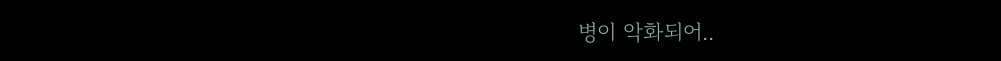병이 악화되어..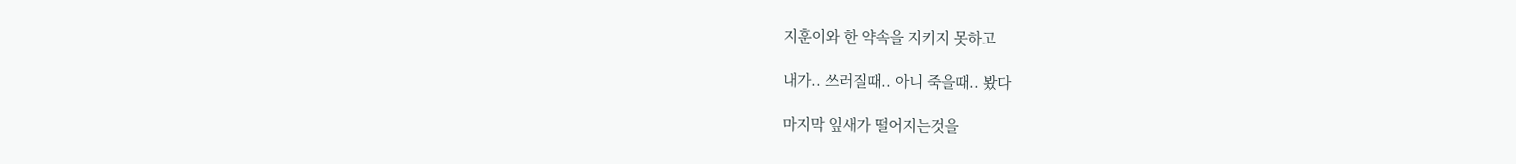지훈이와 한 약속을 지키지 못하고

내가.. 쓰러질때.. 아니 죽을때.. 봤다

마지막 잎새가 떨어지는것을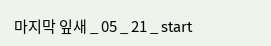마지막 잎새 _ 05 _ 21 _ start